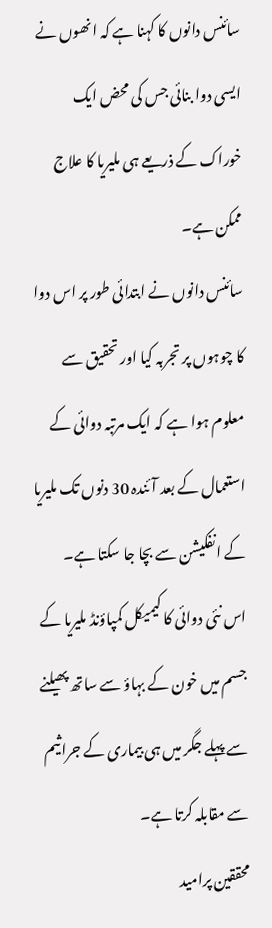سائنس دانوں کا کہنا ہے کہ انھوں نے ایسی دوا بنائی جس کی محض ایک خوراک کے ذریعے ہی ملیریا کا علاج ممکن ہے۔
سائنس دانوں نے ابتدائی طور پر اس دوا کا چوہوں پر تجربہ کیا اور تحقیق سے معلوم ہوا ہے کہ ایک مرتبہ دوائی کے استعمال کے بعد آئندہ 30 دنوں تک ملیریا کے انفکیشن سے بچا جا سکتا ہے۔
اس نئی دوائی کا کیمیکل کمپاؤنڈ ملیریا کے جسم میں خون کے بہاؤ سے ساتھ پھیلنے سے پہلے جگر میں ہی بیماری کے جراثیم سے مقابلہ کرتا ہے۔
محققین پرامید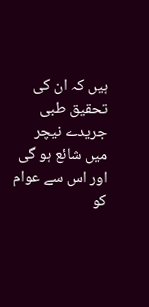ہیں کہ ان کی تحقیق طبی جریدے نیچر میں شائع ہو گی اور اس سے عوام کو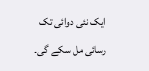ایک نئی دوائی تک رسائی مل سکے گی۔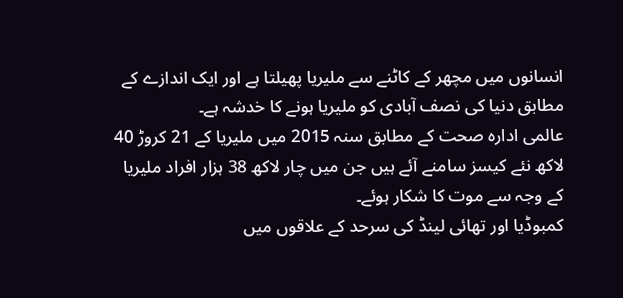انسانوں میں مچھر کے کاٹنے سے ملیریا پھیلتا ہے اور ایک اندازے کے مطابق دنیا کی نصف آبادی کو ملیریا ہونے کا خدشہ ہے۔
عالمی ادارہ صحت کے مطابق سنہ 2015 میں ملیریا کے 21 کروڑ 40 لاکھ نئے کیسز سامنے آئے ہیں جن میں چار لاکھ 38 ہزار افراد ملیریا کے وجہ سے موت کا شکار ہوئے۔
کمبوڈیا اور تھائی لینڈ کی سرحد کے علاقوں میں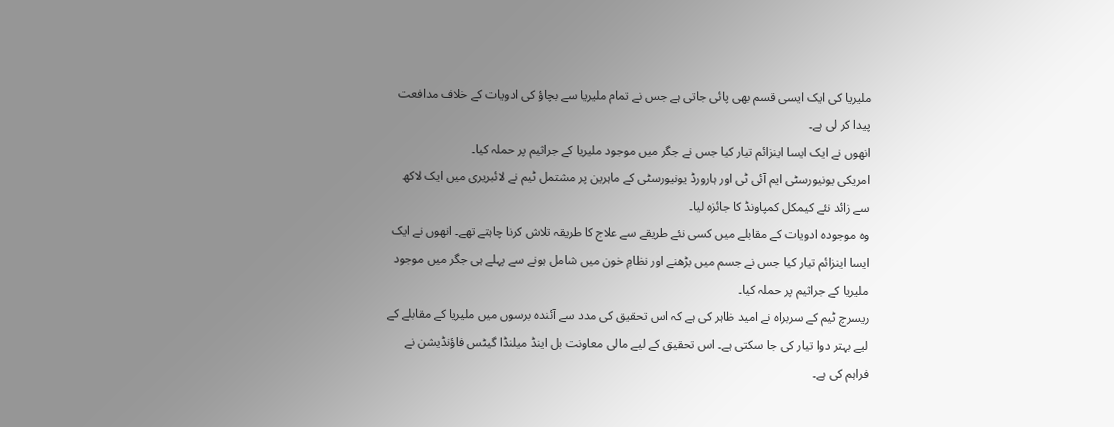ملیریا کی ایک ایسی قسم بھی پائی جاتی ہے جس نے تمام ملیریا سے بچاؤ کی ادویات کے خلاف مدافعت پیدا کر لی ہے۔
انھوں نے ایک ایسا اینزائم تیار کیا جس نے جگر میں موجود ملیریا کے جراثیم پر حملہ کیا۔
امریکی یونیورسٹی ایم آئی ٹی اور ہارورڈ یونیورسٹی کے ماہرین پر مشتمل ٹیم نے لائبریری میں ایک لاکھ سے زائد نئے کیمکل کمپاونڈ کا جائزہ لیا۔
وہ موجودہ ادویات کے مقابلے میں کسی نئے طریقے سے علاج کا طریقہ تلاش کرنا چاہتے تھے۔ انھوں نے ایک ایسا اینزائم تیار کیا جس نے جسم میں بڑھنے اور نظامِ خون میں شامل ہونے سے پہلے ہی جگر میں موجود ملیریا کے جراثیم پر حملہ کیا۔
ریسرچ ٹیم کے سربراہ نے امید ظاہر کی ہے کہ اس تحقیق کی مدد سے آئندہ برسوں میں ملیریا کے مقابلے کے لیے بہتر دوا تیار کی جا سکتی ہے۔ اس تحقیق کے لیے مالی معاونت بل اینڈ میلنڈا گیٹس فاؤنڈیشن نے فراہم کی ہے۔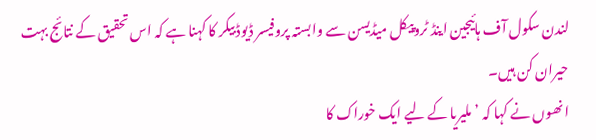لندن سکول آف ہائیجین اینڈ ٹروپیکل میڈیسن سے وابستہ پروفیسر ڈیوڈ بیکر کا کہنا ہے کہ اس تحقیق کے نتائج بہت حیران کن ہیں۔
انھوں نے کہا کہ ’ملیریا کے لیے ایک خوراک کا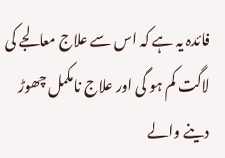فائدہ یہ ہے کہ اس سے علاج معالجے کی لاگت کم ہو گی اور علاج نامکمل چھوڑ دینے والے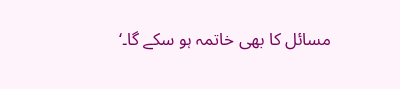مسائل کا بھی خاتمہ ہو سکے گا۔‘